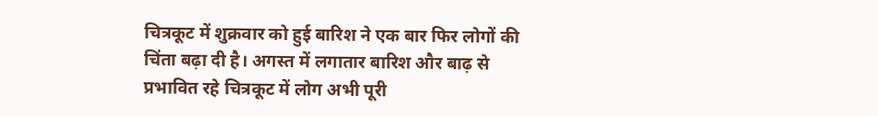चित्रकूट में शुक्रवार को हुई बारिश ने एक बार फिर लोगों की चिंता बढ़ा दी है। अगस्त में लगातार बारिश और बाढ़ से प्रभावित रहे चित्रकूट में लोग अभी पूरी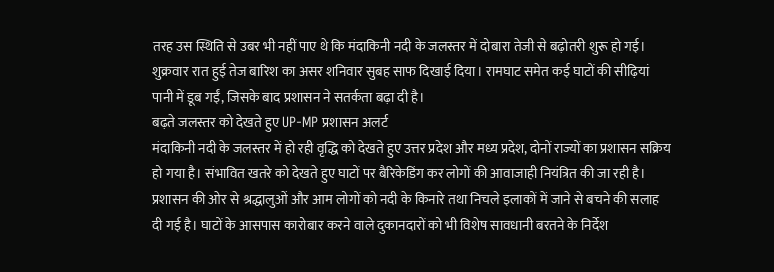तरह उस स्थिति से उबर भी नहीं पाए थे कि मंदाकिनी नदी के जलस्तर में दोबारा तेजी से बढ़ोतरी शुरू हो गई। शुक्रवार रात हुई तेज बारिश का असर शनिवार सुबह साफ दिखाई दिया। रामघाट समेत कई घाटों की सीढ़ियां पानी में डूब गईं, जिसके बाद प्रशासन ने सतर्कता बढ़ा दी है।
बढ़ते जलस्तर को देखते हुए UP-MP प्रशासन अलर्ट
मंदाकिनी नदी के जलस्तर में हो रही वृद्धि को देखते हुए उत्तर प्रदेश और मध्य प्रदेश, दोनों राज्यों का प्रशासन सक्रिय हो गया है। संभावित खतरे को देखते हुए घाटों पर बैरिकेडिंग कर लोगों की आवाजाही नियंत्रित की जा रही है। प्रशासन की ओर से श्रद्धालुओं और आम लोगों को नदी के किनारे तथा निचले इलाकों में जाने से बचने की सलाह दी गई है। घाटों के आसपास कारोबार करने वाले दुकानदारों को भी विशेष सावधानी बरतने के निर्देश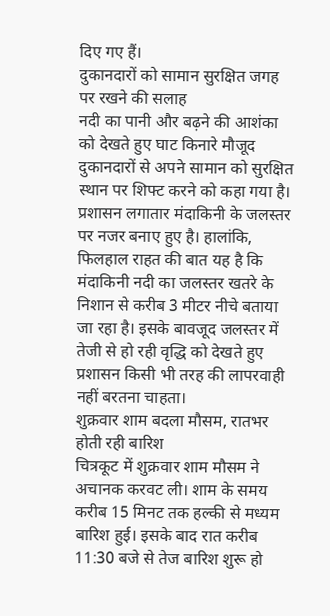दिए गए हैं।
दुकानदारों को सामान सुरक्षित जगह पर रखने की सलाह
नदी का पानी और बढ़ने की आशंका को देखते हुए घाट किनारे मौजूद दुकानदारों से अपने सामान को सुरक्षित स्थान पर शिफ्ट करने को कहा गया है। प्रशासन लगातार मंदाकिनी के जलस्तर पर नजर बनाए हुए है। हालांकि, फिलहाल राहत की बात यह है कि मंदाकिनी नदी का जलस्तर खतरे के निशान से करीब 3 मीटर नीचे बताया जा रहा है। इसके बावजूद जलस्तर में तेजी से हो रही वृद्धि को देखते हुए प्रशासन किसी भी तरह की लापरवाही नहीं बरतना चाहता।
शुक्रवार शाम बदला मौसम, रातभर होती रही बारिश
चित्रकूट में शुक्रवार शाम मौसम ने अचानक करवट ली। शाम के समय करीब 15 मिनट तक हल्की से मध्यम बारिश हुई। इसके बाद रात करीब 11:30 बजे से तेज बारिश शुरू हो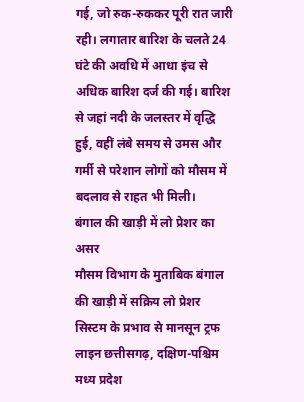गई, जो रुक-रुककर पूरी रात जारी रही। लगातार बारिश के चलते 24 घंटे की अवधि में आधा इंच से अधिक बारिश दर्ज की गई। बारिश से जहां नदी के जलस्तर में वृद्धि हुई, वहीं लंबे समय से उमस और गर्मी से परेशान लोगों को मौसम में बदलाव से राहत भी मिली।
बंगाल की खाड़ी में लो प्रेशर का असर
मौसम विभाग के मुताबिक बंगाल की खाड़ी में सक्रिय लो प्रेशर सिस्टम के प्रभाव से मानसून ट्रफ लाइन छत्तीसगढ़, दक्षिण-पश्चिम मध्य प्रदेश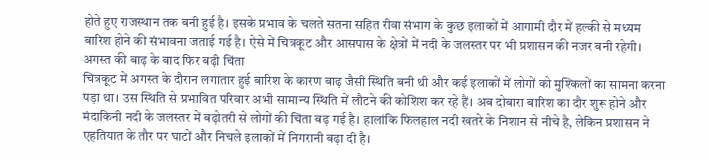होते हुए राजस्थान तक बनी हुई है। इसके प्रभाव के चलते सतना सहित रीवा संभाग के कुछ इलाकों में आगामी दौर में हल्की से मध्यम बारिश होने की संभावना जताई गई है। ऐसे में चित्रकूट और आसपास के क्षेत्रों में नदी के जलस्तर पर भी प्रशासन की नजर बनी रहेगी।
अगस्त की बाढ़ के बाद फिर बढ़ी चिंता
चित्रकूट में अगस्त के दौरान लगातार हुई बारिश के कारण बाढ़ जैसी स्थिति बनी थी और कई इलाकों में लोगों को मुश्किलों का सामना करना पड़ा था। उस स्थिति से प्रभावित परिवार अभी सामान्य स्थिति में लौटने की कोशिश कर रहे हैं। अब दोबारा बारिश का दौर शुरू होने और मंदाकिनी नदी के जलस्तर में बढ़ोतरी से लोगों की चिंता बढ़ गई है। हालांकि फिलहाल नदी खतरे के निशान से नीचे है, लेकिन प्रशासन ने एहतियात के तौर पर घाटों और निचले इलाकों में निगरानी बढ़ा दी है।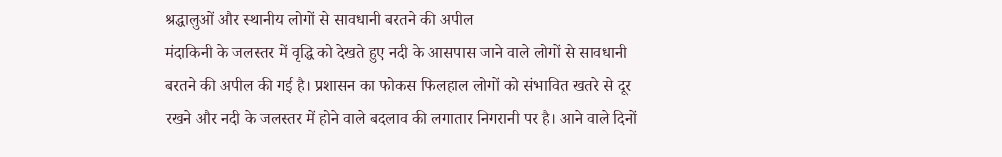श्रद्धालुओं और स्थानीय लोगों से सावधानी बरतने की अपील
मंदाकिनी के जलस्तर में वृद्धि को देखते हुए नदी के आसपास जाने वाले लोगों से सावधानी बरतने की अपील की गई है। प्रशासन का फोकस फिलहाल लोगों को संभावित खतरे से दूर रखने और नदी के जलस्तर में होने वाले बदलाव की लगातार निगरानी पर है। आने वाले दिनों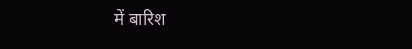में बारिश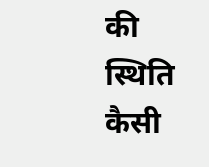की स्थिति कैसी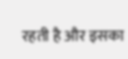रहती है और इसका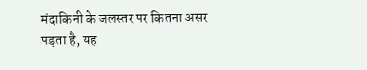मंदाकिनी के जलस्तर पर कितना असर पड़ता है, यह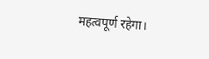महत्वपूर्ण रहेगा।